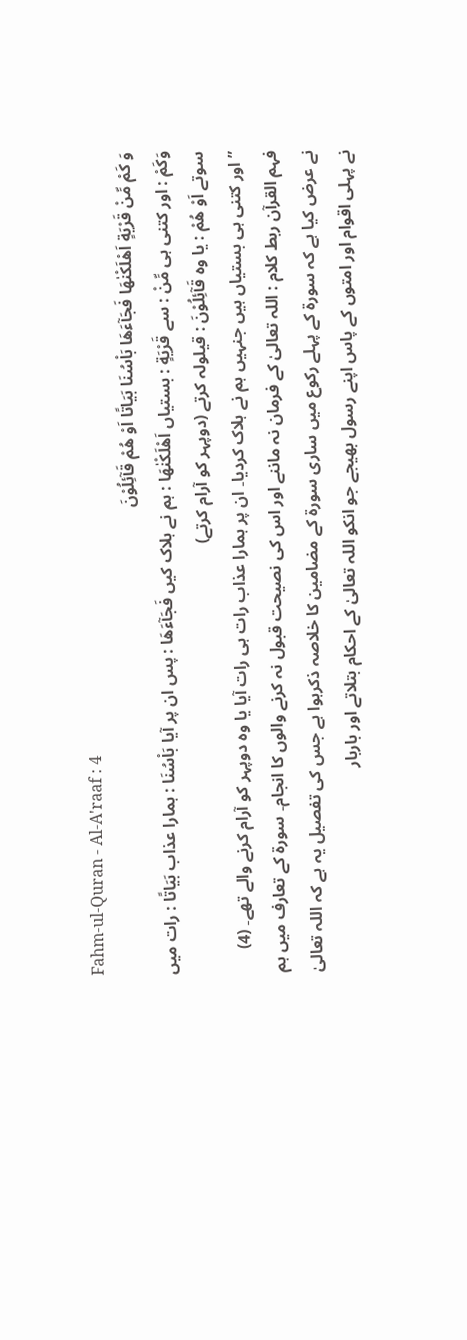Fahm-ul-Quran - Al-A'raaf : 4
وَ كَمْ مِّنْ قَرْیَةٍ اَهْلَكْنٰهَا فَجَآءَهَا بَاْسُنَا بَیَاتًا اَوْ هُمْ قَآئِلُوْنَ
وَكَمْ : اور کتنی ہی مِّنْ : سے قَرْيَةٍ : بستیاں اَهْلَكْنٰهَا : ہم نے ہلاک کیں فَجَآءَهَا : پس ان پر آیا بَاْسُنَا : ہمارا عذاب بَيَاتًا : رات میں سوتے اَوْ هُمْ : یا وہ قَآئِلُوْنَ : قیلولہ کرتے (دوپہر کو آرام کرتے)
” اور کتنی ہی بستیاں ہیں جنہیں ہم نے ہلاک کردیا۔ ان پر ہمارا عذاب رات ہی رات آیا یا وہ دوپہر کو آرام کرنے والے تھے۔ (4)
فہم القرآن ربط کلام : اللہ تعالیٰ کے فرمان نہ ماننے اور اس کی نصیحت قبول نہ کرنے والوں کا انجام۔ سورة کے تعارف میں ہم نے عرض کیا ہے کہ سورة کے پہلے رکوع میں ساری سورة کے مضامین کا خلاصہ ذکرہوا ہے جس کی تفصیل یہ ہے کہ اللہ تعالیٰ نے پہلی اقوام اور امتوں کے پاس اپنے رسول بھیجے جو انکو اللہ تعالیٰ کے احکام بتلاتے اور باربار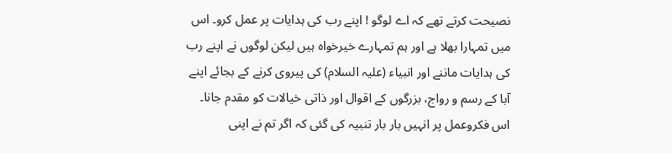نصیحت کرتے تھے کہ اے لوگو ! اپنے رب کی ہدایات پر عمل کرو۔ اس میں تمہارا بھلا ہے اور ہم تمہارے خیرخواہ ہیں لیکن لوگوں نے اپنے رب کی ہدایات ماننے اور انبیاء (علیہ السلام) کی پیروی کرنے کے بجائے اپنے آبا کے رسم و رواج، بزرگوں کے اقوال اور ذاتی خیالات کو مقدم جانا۔ اس فکروعمل پر انہیں بار بار تنبیہ کی گئی کہ اگر تم نے اپنی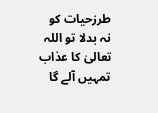طرزحیات کو نہ بدلا تو اللہ تعالیٰ کا عذاب تمہیں آلے گا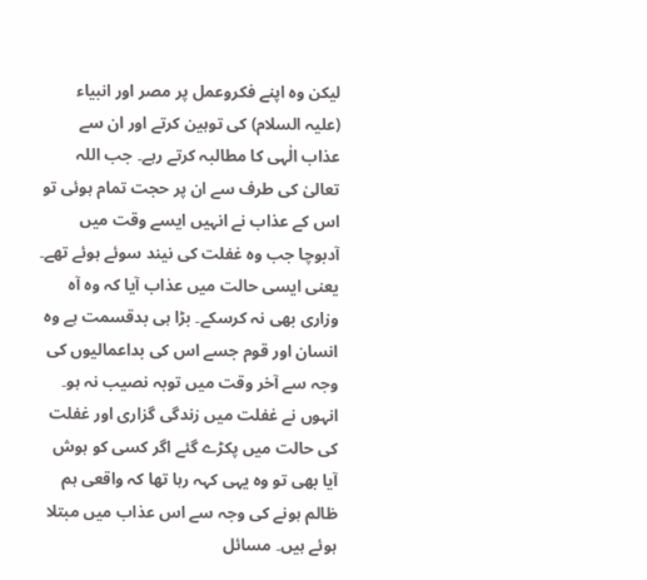لیکن وہ اپنے فکروعمل پر مصر اور انبیاء (علیہ السلام) کی توہین کرتے اور ان سے عذاب الٰہی کا مطالبہ کرتے رہے۔ جب اللہ تعالیٰ کی طرف سے ان پر حجت تمام ہوئی تو اس کے عذاب نے انہیں ایسے وقت میں آدبوچا جب وہ غفلت کی نیند سوئے ہوئے تھے۔ یعنی ایسی حالت میں عذاب آیا کہ وہ آہ وزاری بھی نہ کرسکے۔ بڑا ہی بدقسمت ہے وہ انسان اور قوم جسے اس کی بداعمالیوں کی وجہ سے آخر وقت میں توبہ نصیب نہ ہو۔ انہوں نے غفلت میں زندگی گزاری اور غفلت کی حالت میں پکڑے گئے اگر کسی کو ہوش آیا بھی تو وہ یہی کہہ رہا تھا کہ واقعی ہم ظالم ہونے کی وجہ سے اس عذاب میں مبتلا ہوئے ہیں۔ مسائل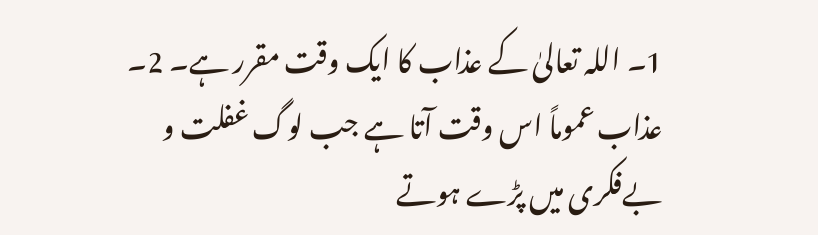1۔ اللہ تعالیٰ کے عذاب کا ایک وقت مقرر ہے۔ 2۔ عذاب عموماً اس وقت آتا ہے جب لوگ غفلت و بےفکری میں پڑے ہوتے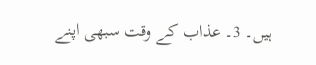ہیں۔ 3۔ عذاب کے وقت سبھی اپنے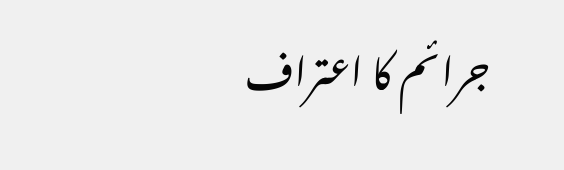جرائم کا اعتراف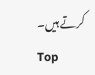کرتے ہیں۔
Top